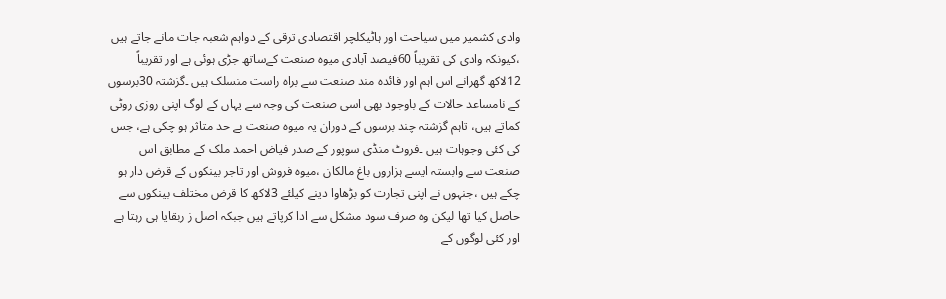وادی کشمیر میں سیاحت اور ہاٹیکلچر اقتصادی ترقی کے دواہم شعبہ جات مانے جاتے ہیں ،کیونکہ وادی کی تقریباً 60فیصد آبادی میوہ صنعت کےساتھ جڑی ہوئی ہے اور تقریباً 12لاکھ گھرانے اس اہم اور فائدہ مند صنعت سے براہ راست منسلک ہیں ۔گزشتہ 30برسوں کے نامساعد حالات کے باوجود بھی اسی صنعت کی وجہ سے یہاں کے لوگ اپنی روزی روٹی کماتے ہیں، تاہم گزشتہ چند برسوں کے دوران یہ میوہ صنعت بے حد متاثر ہو چکی ہے، جس کی کئی وجوہات ہیں ۔فروٹ منڈی سوپور کے صدر فیاض احمد ملک کے مطابق اس صنعت سے وابستہ ایسے ہزاروں باغ مالکان ،میوہ فروش اور تاجر بینکوں کے قرض دار ہو چکے ہیں ،جنہوں نے اپنی تجارت کو بڑھاوا دینے کیلئے 3لاکھ کا قرض مختلف بینکوں سے حاصل کیا تھا لیکن وہ صرف سود مشکل سے ادا کرپاتے ہیں جبکہ اصل ز ربقایا ہی رہتا ہے اور کئی لوگوں کے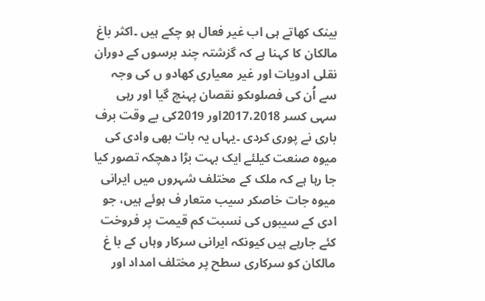بینک کھاتے ہی اب غیر فعال ہو چکے ہیں ۔اکثر باغ مالکان کا کہنا ہے کہ گزشتہ چند برسوں کے دوران نقلی ادویات اور غیر معیاری کھادو ں کی وجہ سے اُن کی فصلوںکو نقصان پہنچ گیا اور رہی سہی کسر 2017،2018اور 2019کی بے وقت برف باری نے پوری کردی ۔یہاں یہ بات بھی وادی کی میوہ صنعت کیلئے ایک بہت بڑا دھچکہ تصور کیا جا رہا ہے کہ ملک کے مختلف شہروں میں ایرانی میوہ جات خاصکر سیب متعار ف ہوئے ہیں، جو ادی کے سیبوں کی نسبت کم قیمت پر فروخت کئے جارہے ہیں کیونکہ ایرانی سرکار وہاں کے با غ مالکان کو سرکاری سطح پر مختلف امداد اور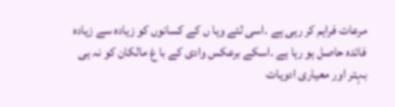مرعات فراہم کر رہی ہے ۔اسی لئے وہا ں کے کسانوں کو زیادہ سے زیادہ فائدہ حاصل ہو رہا ہے ۔اسکے برعکس وادی کے با غ مالکان کو نہ ہی بہتر اور معیاری ادویات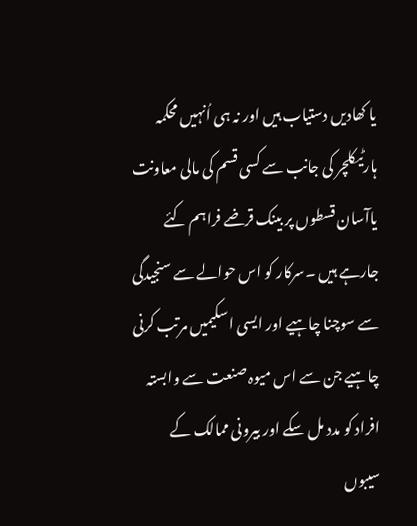یا کھادیں دستیاب ہیں اور نہ ہی اُنہیں محکمہ ہارٹیکلچر کی جانب سے کسی قسم کی مالی معاونت یاآسان قسطوں پر بینک قرضے فراہم کئے جارہے ہیں ۔سرکار کو اس حوالے سے سنجیدگی سے سوچنا چاہیے اور ایسی اسکیمیں مرتب کرنی چاہیے جن سے اس میوہ صنعت سے وابستہ افراد کو مدد مل سکے اور بیرونی ممالک کے سیبوں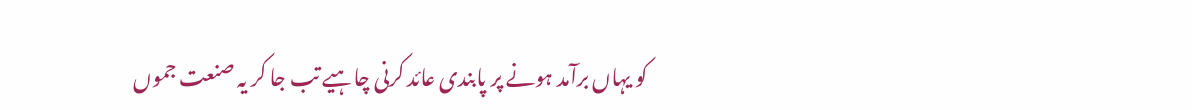کو یہاں برآمد ہونے پر پابندی عائد کرنی چاہیے تب جا کر یہ صنعت جموں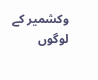وکشمیر کے لوگوں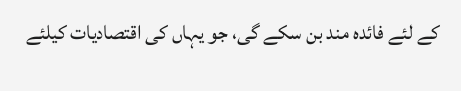کے لئے فائدہ مند بن سکے گی، جو یہاں کی اقتصادیات کیلئے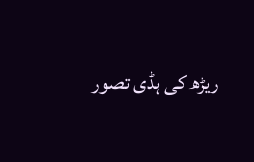ریڑھ کی ہڈی تصور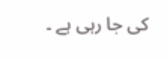کی جا رہی ہے ۔